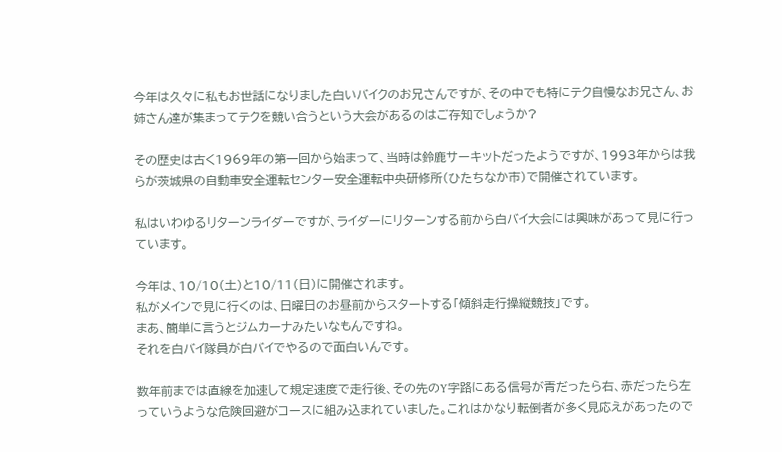今年は久々に私もお世話になりました白いバイクのお兄さんですが、その中でも特にテク自慢なお兄さん、お姉さん達が集まってテクを競い合うという大会があるのはご存知でしょうか?

その歴史は古く1969年の第一回から始まって、当時は鈴鹿サーキットだったようですが、1993年からは我らが茨城県の自動車安全運転センター安全運転中央研修所(ひたちなか市)で開催されています。

私はいわゆるリターンライダーですが、ライダーにリターンする前から白バイ大会には興味があって見に行っています。

今年は、10/10(土)と10/11(日)に開催されます。
私がメインで見に行くのは、日曜日のお昼前からスタートする「傾斜走行操縦競技」です。
まあ、簡単に言うとジムカーナみたいなもんですね。
それを白バイ隊員が白バイでやるので面白いんです。

数年前までは直線を加速して規定速度で走行後、その先のY字路にある信号が青だったら右、赤だったら左っていうような危険回避がコースに組み込まれていました。これはかなり転倒者が多く見応えがあったので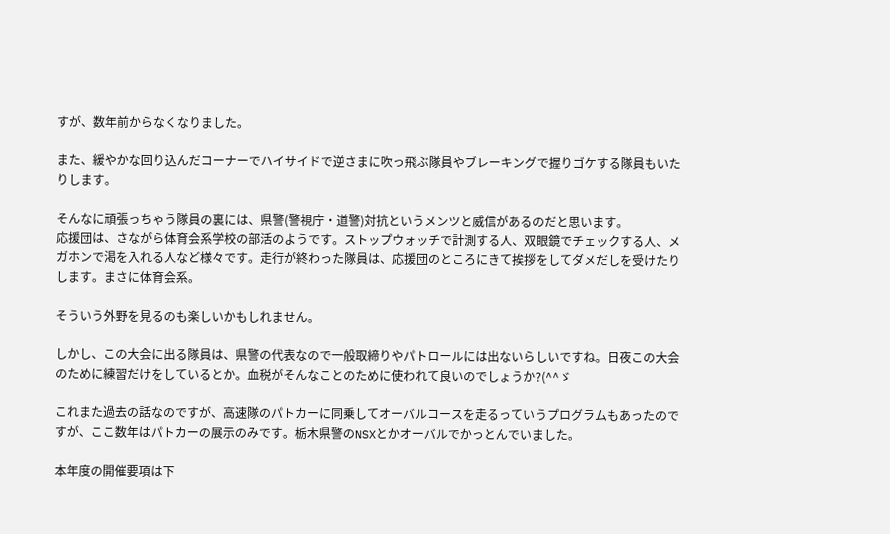すが、数年前からなくなりました。

また、緩やかな回り込んだコーナーでハイサイドで逆さまに吹っ飛ぶ隊員やブレーキングで握りゴケする隊員もいたりします。

そんなに頑張っちゃう隊員の裏には、県警(警視庁・道警)対抗というメンツと威信があるのだと思います。
応援団は、さながら体育会系学校の部活のようです。ストップウォッチで計測する人、双眼鏡でチェックする人、メガホンで渇を入れる人など様々です。走行が終わった隊員は、応援団のところにきて挨拶をしてダメだしを受けたりします。まさに体育会系。

そういう外野を見るのも楽しいかもしれません。

しかし、この大会に出る隊員は、県警の代表なので一般取締りやパトロールには出ないらしいですね。日夜この大会のために練習だけをしているとか。血税がそんなことのために使われて良いのでしょうか?(^^ゞ

これまた過去の話なのですが、高速隊のパトカーに同乗してオーバルコースを走るっていうプログラムもあったのですが、ここ数年はパトカーの展示のみです。栃木県警のNSXとかオーバルでかっとんでいました。

本年度の開催要項は下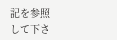記を参照して下さ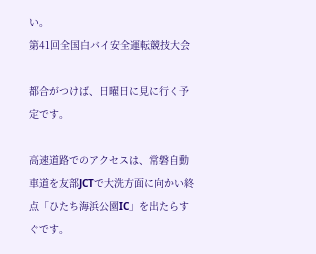い。
第41回全国白バイ安全運転競技大会

都合がつけば、日曜日に見に行く予定です。

高速道路でのアクセスは、常磐自動車道を友部JCTで大洗方面に向かい終点「ひたち海浜公園IC」を出たらすぐです。